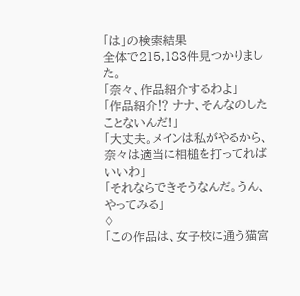「は」の検索結果
全体で215,183件見つかりました。
「奈々、作品紹介するわよ」
「作品紹介⁉ ナナ、そんなのしたことないんだ!」
「大丈夫。メインは私がやるから、奈々は適当に相槌を打ってればいいわ」
「それならできそうなんだ。うん、やってみる」
♢
「この作品は、女子校に通う猫宮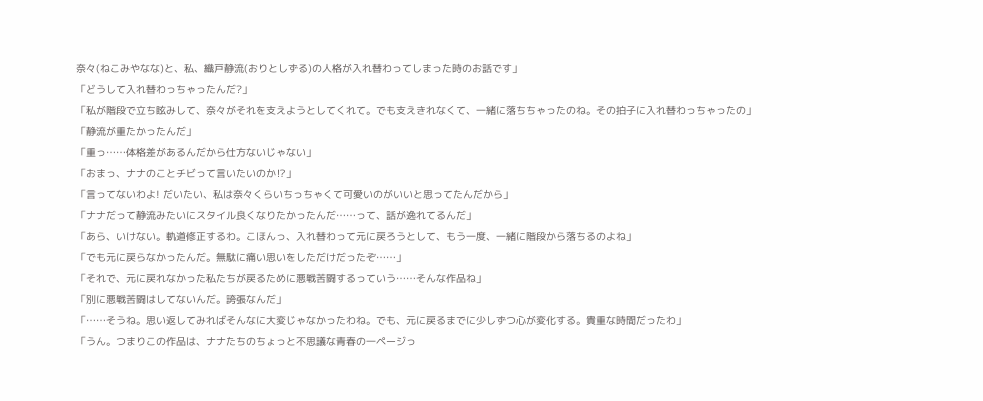奈々(ねこみやなな)と、私、織戸静流(おりとしずる)の人格が入れ替わってしまった時のお話です」
「どうして入れ替わっちゃったんだ?」
「私が階段で立ち眩みして、奈々がそれを支えようとしてくれて。でも支えきれなくて、一緒に落ちちゃったのね。その拍子に入れ替わっちゃったの」
「静流が重たかったんだ」
「重っ……体格差があるんだから仕方ないじゃない」
「おまっ、ナナのことチビって言いたいのか⁉」
「言ってないわよ! だいたい、私は奈々くらいちっちゃくて可愛いのがいいと思ってたんだから」
「ナナだって静流みたいにスタイル良くなりたかったんだ……って、話が逸れてるんだ」
「あら、いけない。軌道修正するわ。こほんっ、入れ替わって元に戻ろうとして、もう一度、一緒に階段から落ちるのよね」
「でも元に戻らなかったんだ。無駄に痛い思いをしただけだったぞ……」
「それで、元に戻れなかった私たちが戻るために悪戦苦闘するっていう……そんな作品ね」
「別に悪戦苦闘はしてないんだ。誇張なんだ」
「……そうね。思い返してみればそんなに大変じゃなかったわね。でも、元に戻るまでに少しずつ心が変化する。貴重な時間だったわ」
「うん。つまりこの作品は、ナナたちのちょっと不思議な青春の一ページっ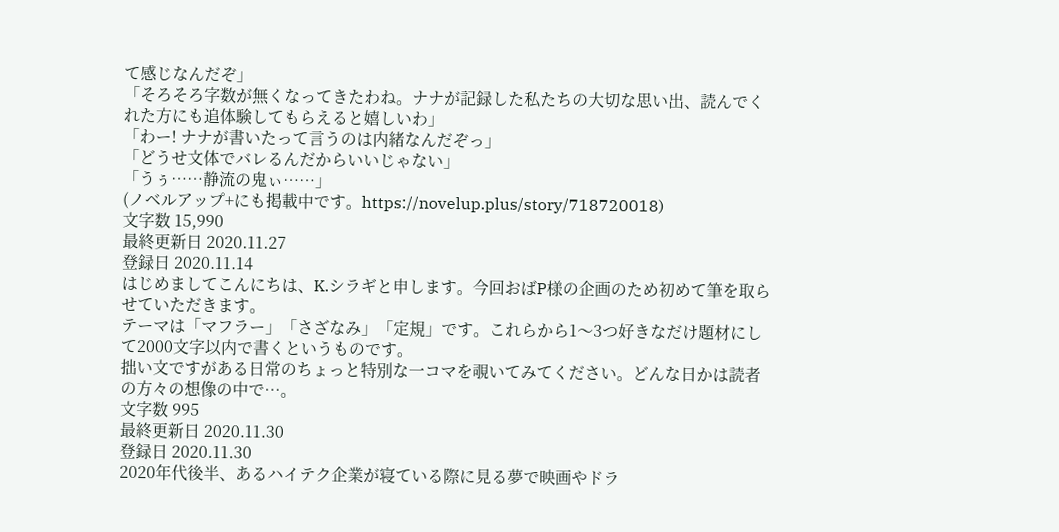て感じなんだぞ」
「そろそろ字数が無くなってきたわね。ナナが記録した私たちの大切な思い出、読んでくれた方にも追体験してもらえると嬉しいわ」
「わー! ナナが書いたって言うのは内緒なんだぞっ」
「どうせ文体でバレるんだからいいじゃない」
「うぅ……静流の鬼ぃ……」
(ノベルアップ+にも掲載中です。https://novelup.plus/story/718720018)
文字数 15,990
最終更新日 2020.11.27
登録日 2020.11.14
はじめましてこんにちは、K.シラギと申します。今回おばP様の企画のため初めて筆を取らせていただきます。
テーマは「マフラー」「さざなみ」「定規」です。これらから1〜3つ好きなだけ題材にして2000文字以内で書くというものです。
拙い文ですがある日常のちょっと特別な一コマを覗いてみてください。どんな日かは読者の方々の想像の中で…。
文字数 995
最終更新日 2020.11.30
登録日 2020.11.30
2020年代後半、あるハイテク企業が寝ている際に見る夢で映画やドラ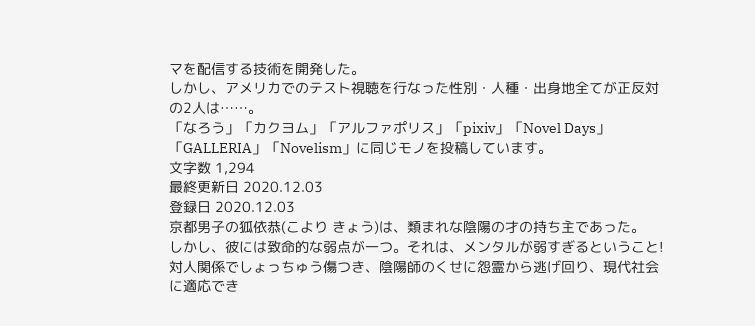マを配信する技術を開発した。
しかし、アメリカでのテスト視聴を行なった性別・人種・出身地全てが正反対の2人は……。
「なろう」「カクヨム」「アルファポリス」「pixiv」「Novel Days」「GALLERIA」「Novelism」に同じモノを投稿しています。
文字数 1,294
最終更新日 2020.12.03
登録日 2020.12.03
京都男子の狐依恭(こより きょう)は、類まれな陰陽の才の持ち主であった。
しかし、彼には致命的な弱点が一つ。それは、メンタルが弱すぎるということ!
対人関係でしょっちゅう傷つき、陰陽師のくせに怨霊から逃げ回り、現代社会に適応でき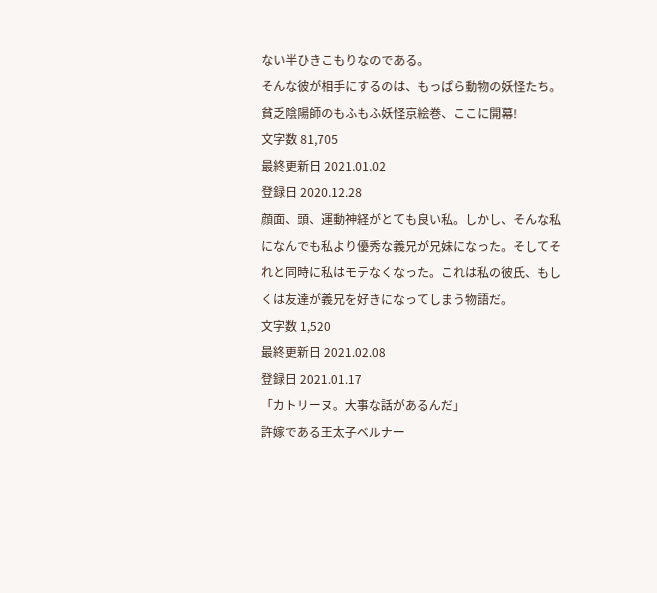ない半ひきこもりなのである。
そんな彼が相手にするのは、もっぱら動物の妖怪たち。
貧乏陰陽師のもふもふ妖怪京絵巻、ここに開幕!
文字数 81,705
最終更新日 2021.01.02
登録日 2020.12.28
顔面、頭、運動神経がとても良い私。しかし、そんな私になんでも私より優秀な義兄が兄妹になった。そしてそれと同時に私はモテなくなった。これは私の彼氏、もしくは友達が義兄を好きになってしまう物語だ。
文字数 1,520
最終更新日 2021.02.08
登録日 2021.01.17
「カトリーヌ。大事な話があるんだ」
許嫁である王太子ベルナー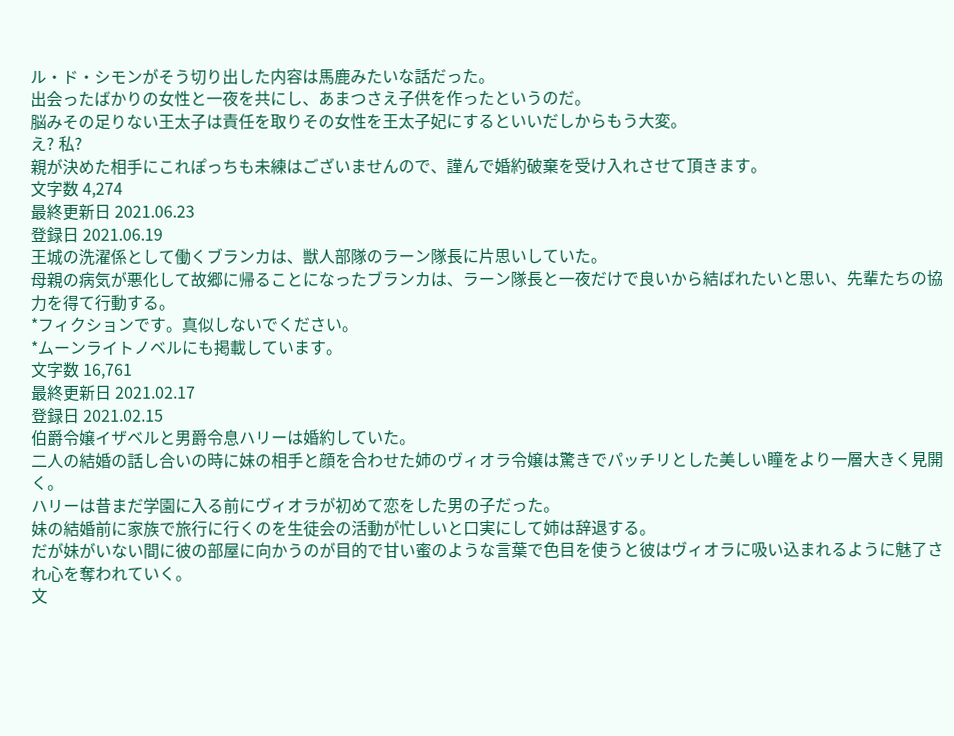ル・ド・シモンがそう切り出した内容は馬鹿みたいな話だった。
出会ったばかりの女性と一夜を共にし、あまつさえ子供を作ったというのだ。
脳みその足りない王太子は責任を取りその女性を王太子妃にするといいだしからもう大変。
え? 私?
親が決めた相手にこれぽっちも未練はございませんので、謹んで婚約破棄を受け入れさせて頂きます。
文字数 4,274
最終更新日 2021.06.23
登録日 2021.06.19
王城の洗濯係として働くブランカは、獣人部隊のラーン隊長に片思いしていた。
母親の病気が悪化して故郷に帰ることになったブランカは、ラーン隊長と一夜だけで良いから結ばれたいと思い、先輩たちの協力を得て行動する。
*フィクションです。真似しないでください。
*ムーンライトノベルにも掲載しています。
文字数 16,761
最終更新日 2021.02.17
登録日 2021.02.15
伯爵令嬢イザベルと男爵令息ハリーは婚約していた。
二人の結婚の話し合いの時に妹の相手と顔を合わせた姉のヴィオラ令嬢は驚きでパッチリとした美しい瞳をより一層大きく見開く。
ハリーは昔まだ学園に入る前にヴィオラが初めて恋をした男の子だった。
妹の結婚前に家族で旅行に行くのを生徒会の活動が忙しいと口実にして姉は辞退する。
だが妹がいない間に彼の部屋に向かうのが目的で甘い蜜のような言葉で色目を使うと彼はヴィオラに吸い込まれるように魅了され心を奪われていく。
文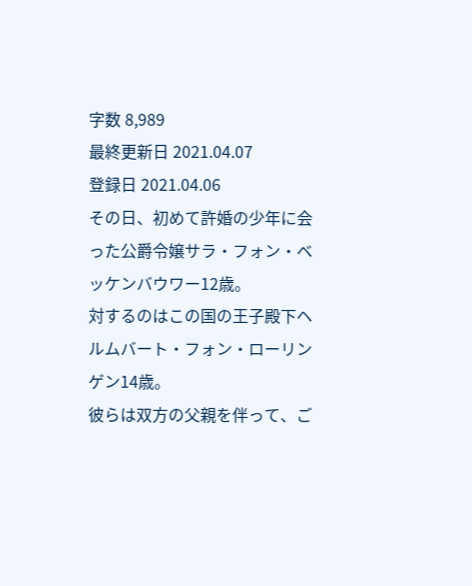字数 8,989
最終更新日 2021.04.07
登録日 2021.04.06
その日、初めて許婚の少年に会った公爵令嬢サラ・フォン・ベッケンバウワー12歳。
対するのはこの国の王子殿下ヘルムバート・フォン・ローリンゲン14歳。
彼らは双方の父親を伴って、ご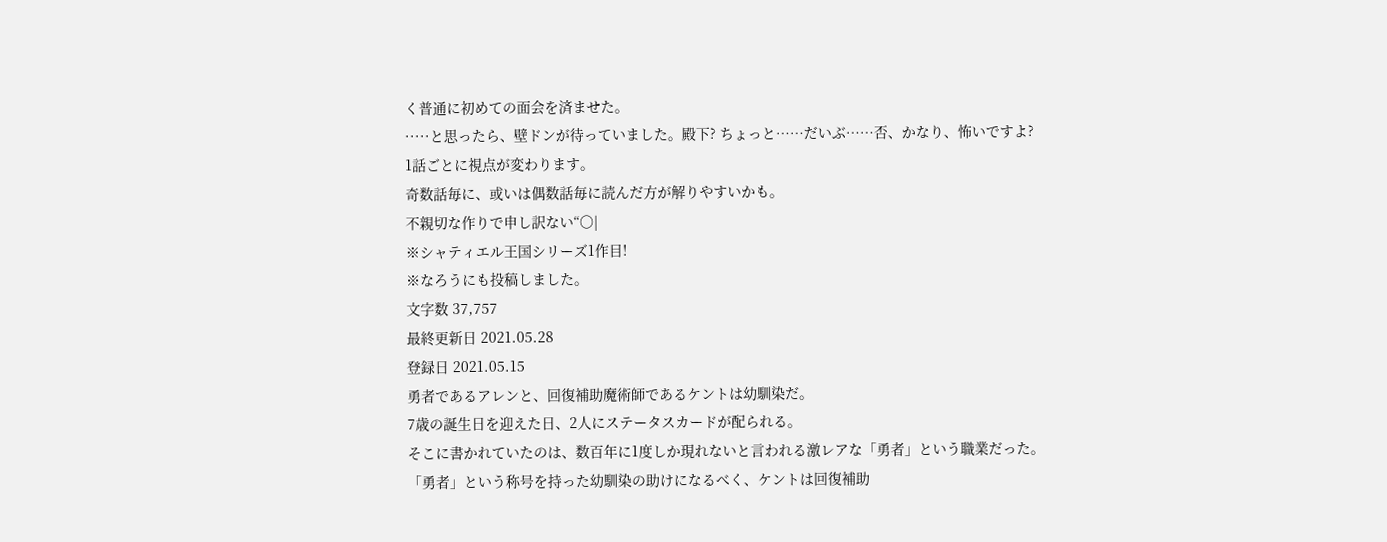く普通に初めての面会を済ませた。
·····と思ったら、壁ドンが待っていました。殿下? ちょっと……だいぶ……否、かなり、怖いですよ?
1話ごとに視点が変わります。
奇数話毎に、或いは偶数話毎に読んだ方が解りやすいかも。
不親切な作りで申し訳ない“〇|
※シャティエル王国シリーズ1作目!
※なろうにも投稿しました。
文字数 37,757
最終更新日 2021.05.28
登録日 2021.05.15
勇者であるアレンと、回復補助魔術師であるケントは幼馴染だ。
7歳の誕生日を迎えた日、2人にステータスカードが配られる。
そこに書かれていたのは、数百年に1度しか現れないと言われる激レアな「勇者」という職業だった。
「勇者」という称号を持った幼馴染の助けになるべく、ケントは回復補助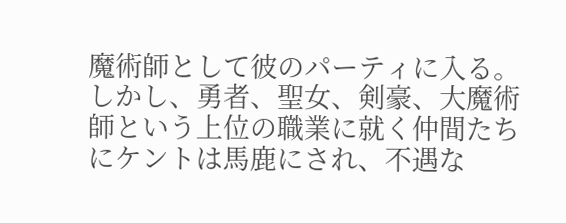魔術師として彼のパーティに入る。
しかし、勇者、聖女、剣豪、大魔術師という上位の職業に就く仲間たちにケントは馬鹿にされ、不遇な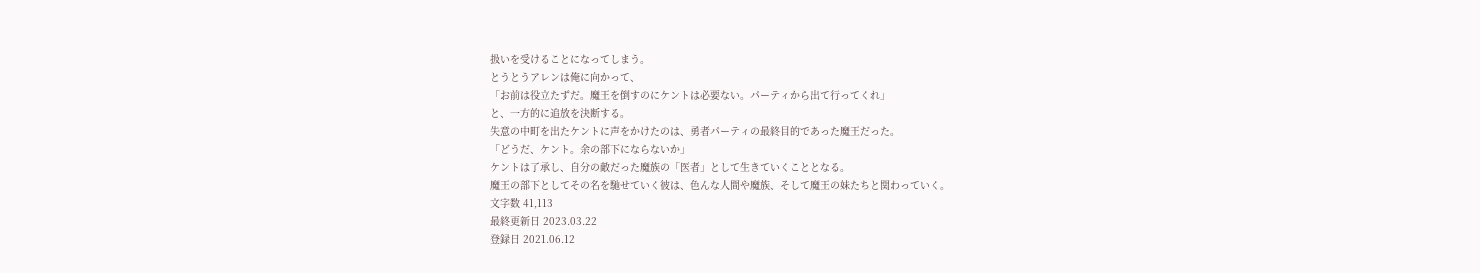扱いを受けることになってしまう。
とうとうアレンは俺に向かって、
「お前は役立たずだ。魔王を倒すのにケントは必要ない。パーティから出て行ってくれ」
と、一方的に追放を決断する。
失意の中町を出たケントに声をかけたのは、勇者パーティの最終目的であった魔王だった。
「どうだ、ケント。余の部下にならないか」
ケントは了承し、自分の敵だった魔族の「医者」として生きていくこととなる。
魔王の部下としてその名を馳せていく彼は、色んな人間や魔族、そして魔王の妹たちと関わっていく。
文字数 41,113
最終更新日 2023.03.22
登録日 2021.06.12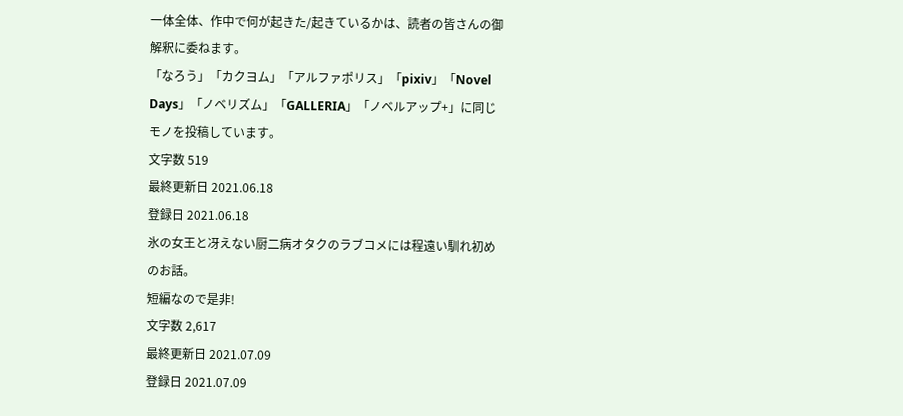一体全体、作中で何が起きた/起きているかは、読者の皆さんの御解釈に委ねます。
「なろう」「カクヨム」「アルファポリス」「pixiv」「Novel Days」「ノベリズム」「GALLERIA」「ノベルアップ+」に同じモノを投稿しています。
文字数 519
最終更新日 2021.06.18
登録日 2021.06.18
氷の女王と冴えない厨二病オタクのラブコメには程遠い馴れ初めのお話。
短編なので是非!
文字数 2,617
最終更新日 2021.07.09
登録日 2021.07.09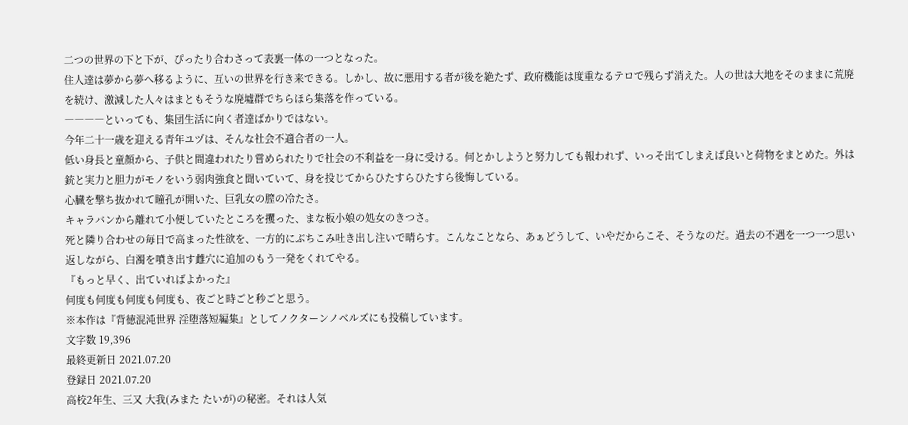二つの世界の下と下が、ぴったり合わさって表裏一体の一つとなった。
住人達は夢から夢へ移るように、互いの世界を行き来できる。しかし、故に悪用する者が後を絶たず、政府機能は度重なるテロで残らず消えた。人の世は大地をそのままに荒廃を続け、激減した人々はまともそうな廃墟群でちらほら集落を作っている。
――――といっても、集団生活に向く者達ばかりではない。
今年二十一歳を迎える青年ユヅは、そんな社会不適合者の一人。
低い身長と童顔から、子供と間違われたり嘗められたりで社会の不利益を一身に受ける。何とかしようと努力しても報われず、いっそ出てしまえば良いと荷物をまとめた。外は銃と実力と胆力がモノをいう弱肉強食と聞いていて、身を投じてからひたすらひたすら後悔している。
心臓を撃ち抜かれて瞳孔が開いた、巨乳女の膣の冷たさ。
キャラバンから離れて小便していたところを攫った、まな板小娘の処女のきつさ。
死と隣り合わせの毎日で高まった性欲を、一方的にぶちこみ吐き出し注いで晴らす。こんなことなら、あぁどうして、いやだからこそ、そうなのだ。過去の不遇を一つ一つ思い返しながら、白濁を噴き出す雌穴に追加のもう一発をくれてやる。
『もっと早く、出ていればよかった』
何度も何度も何度も何度も、夜ごと時ごと秒ごと思う。
※本作は『背徳混沌世界 淫堕落短編集』としてノクターンノベルズにも投稿しています。
文字数 19,396
最終更新日 2021.07.20
登録日 2021.07.20
高校2年生、三又 大我(みまた たいが)の秘密。それは人気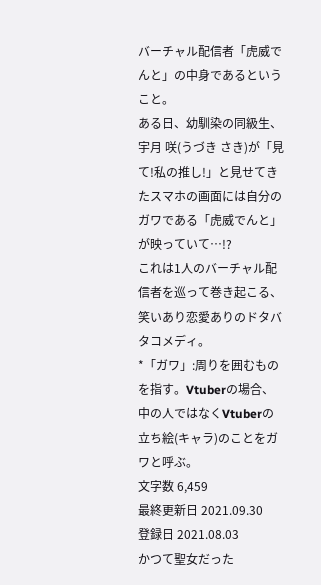バーチャル配信者「虎威でんと」の中身であるということ。
ある日、幼馴染の同級生、宇月 咲(うづき さき)が「見て!私の推し!」と見せてきたスマホの画面には自分のガワである「虎威でんと」が映っていて…!?
これは1人のバーチャル配信者を巡って巻き起こる、笑いあり恋愛ありのドタバタコメディ。
*「ガワ」:周りを囲むものを指す。Vtuberの場合、中の人ではなくVtuberの立ち絵(キャラ)のことをガワと呼ぶ。
文字数 6,459
最終更新日 2021.09.30
登録日 2021.08.03
かつて聖女だった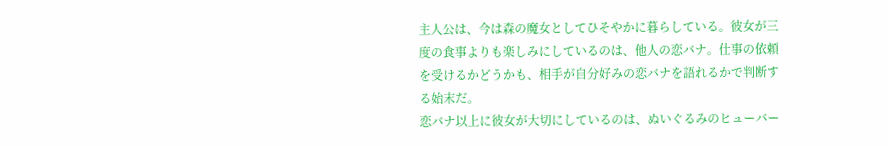主人公は、今は森の魔女としてひそやかに暮らしている。彼女が三度の食事よりも楽しみにしているのは、他人の恋バナ。仕事の依頼を受けるかどうかも、相手が自分好みの恋バナを語れるかで判断する始末だ。
恋バナ以上に彼女が大切にしているのは、ぬいぐるみのヒューバー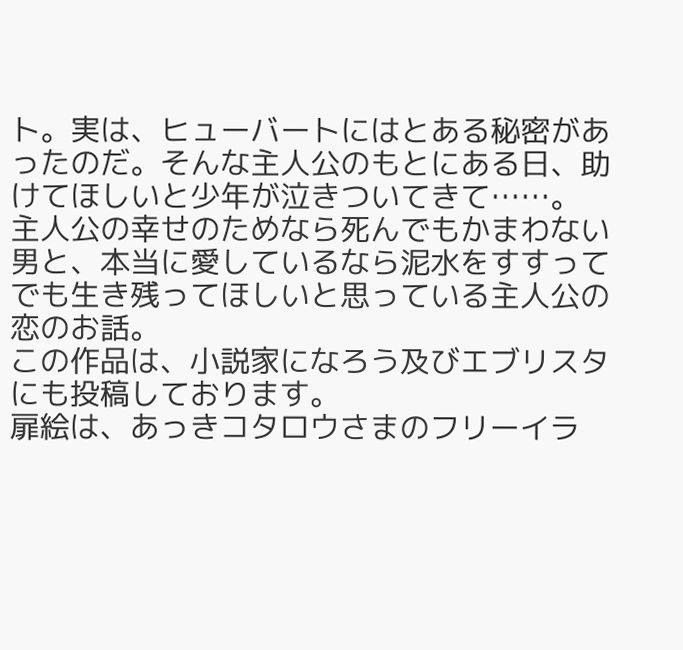ト。実は、ヒューバートにはとある秘密があったのだ。そんな主人公のもとにある日、助けてほしいと少年が泣きついてきて……。
主人公の幸せのためなら死んでもかまわない男と、本当に愛しているなら泥水をすすってでも生き残ってほしいと思っている主人公の恋のお話。
この作品は、小説家になろう及びエブリスタにも投稿しております。
扉絵は、あっきコタロウさまのフリーイラ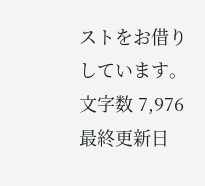ストをお借りしています。
文字数 7,976
最終更新日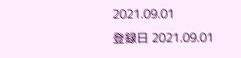2021.09.01
登録日 2021.09.01